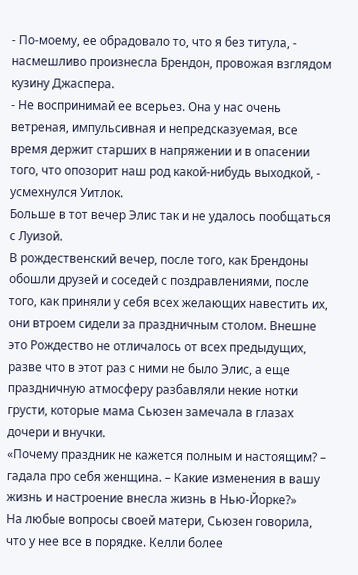- По-моему, ее обрадовало то, что я без титула, - насмешливо произнесла Брендон, провожая взглядом кузину Джаспера.
- Не воспринимай ее всерьез. Она у нас очень ветреная, импульсивная и непредсказуемая, все время держит старших в напряжении и в опасении того, что опозорит наш род какой-нибудь выходкой, - усмехнулся Уитлок.
Больше в тот вечер Элис так и не удалось пообщаться с Луизой.
В рождественский вечер, после того, как Брендоны обошли друзей и соседей с поздравлениями, после того, как приняли у себя всех желающих навестить их, они втроем сидели за праздничным столом. Внешне это Рождество не отличалось от всех предыдущих, разве что в этот раз с ними не было Элис, а еще праздничную атмосферу разбавляли некие нотки грусти, которые мама Сьюзен замечала в глазах дочери и внучки.
«Почему праздник не кажется полным и настоящим? – гадала про себя женщина. – Какие изменения в вашу жизнь и настроение внесла жизнь в Нью-Йорке?»
На любые вопросы своей матери, Сьюзен говорила, что у нее все в порядке. Келли более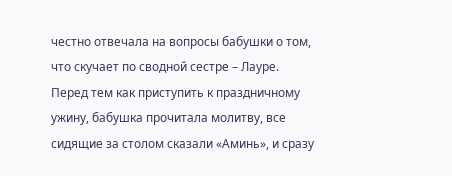честно отвечала на вопросы бабушки о том, что скучает по сводной сестре – Лауре.
Перед тем как приступить к праздничному ужину, бабушка прочитала молитву, все сидящие за столом сказали «Аминь», и сразу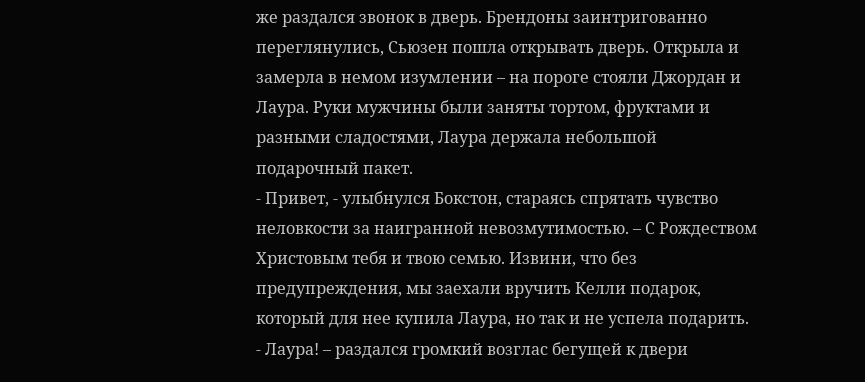же раздался звонок в дверь. Брендоны заинтригованно переглянулись, Сьюзен пошла открывать дверь. Открыла и замерла в немом изумлении – на пороге стояли Джордан и Лаура. Руки мужчины были заняты тортом, фруктами и разными сладостями, Лаура держала небольшой подарочный пакет.
- Привет, - улыбнулся Бокстон, стараясь спрятать чувство неловкости за наигранной невозмутимостью. – С Рождеством Христовым тебя и твою семью. Извини, что без предупреждения, мы заехали вручить Келли подарок, который для нее купила Лаура, но так и не успела подарить.
- Лаура! – раздался громкий возглас бегущей к двери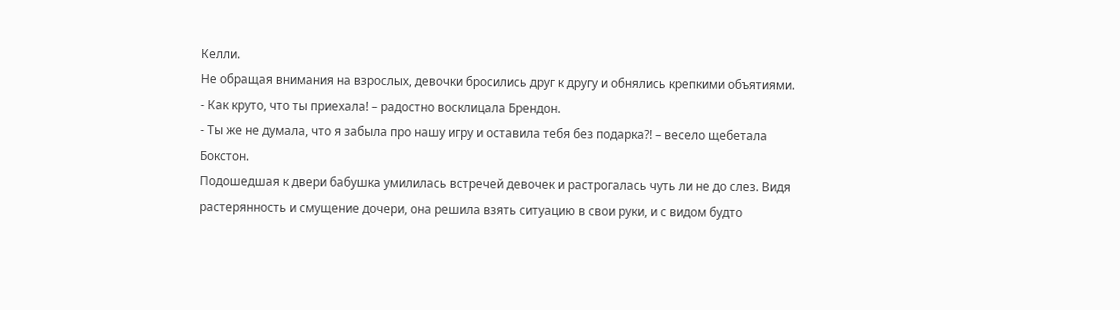Келли.
Не обращая внимания на взрослых, девочки бросились друг к другу и обнялись крепкими объятиями.
- Как круто, что ты приехала! – радостно восклицала Брендон.
- Ты же не думала, что я забыла про нашу игру и оставила тебя без подарка?! – весело щебетала Бокстон.
Подошедшая к двери бабушка умилилась встречей девочек и растрогалась чуть ли не до слез. Видя растерянность и смущение дочери, она решила взять ситуацию в свои руки, и с видом будто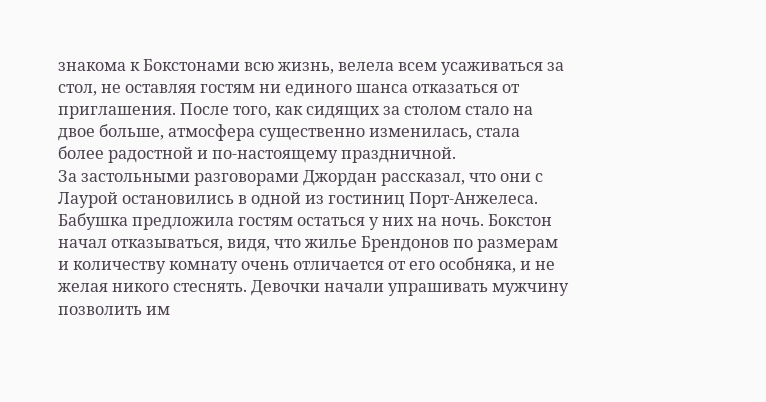знакома к Бокстонами всю жизнь, велела всем усаживаться за стол, не оставляя гостям ни единого шанса отказаться от приглашения. После того, как сидящих за столом стало на двое больше, атмосфера существенно изменилась, стала более радостной и по-настоящему праздничной.
За застольными разговорами Джордан рассказал, что они с Лаурой остановились в одной из гостиниц Порт-Анжелеса. Бабушка предложила гостям остаться у них на ночь. Бокстон начал отказываться, видя, что жилье Брендонов по размерам и количеству комнату очень отличается от его особняка, и не желая никого стеснять. Девочки начали упрашивать мужчину позволить им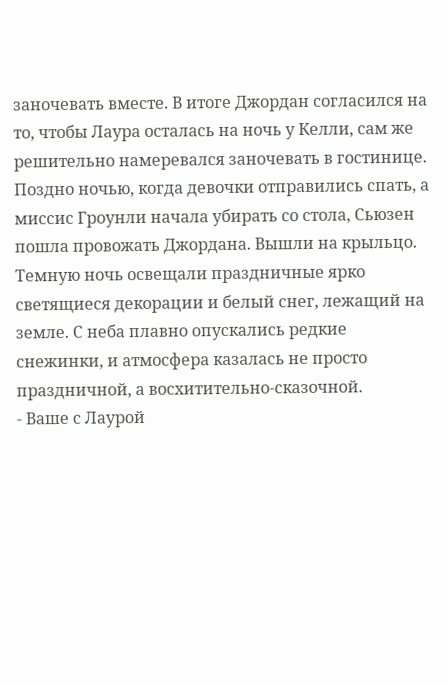заночевать вместе. В итоге Джордан согласился на то, чтобы Лаура осталась на ночь у Келли, сам же решительно намеревался заночевать в гостинице.
Поздно ночью, когда девочки отправились спать, а миссис Гроунли начала убирать со стола, Сьюзен пошла провожать Джордана. Вышли на крыльцо. Темную ночь освещали праздничные ярко светящиеся декорации и белый снег, лежащий на земле. С неба плавно опускались редкие снежинки, и атмосфера казалась не просто праздничной, а восхитительно-сказочной.
- Ваше с Лаурой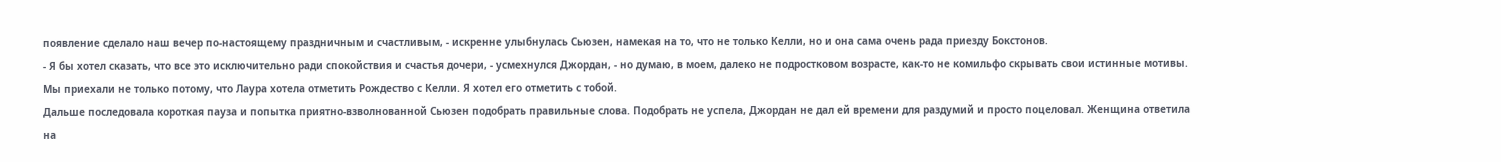появление сделало наш вечер по-настоящему праздничным и счастливым, - искренне улыбнулась Сьюзен, намекая на то, что не только Келли, но и она сама очень рада приезду Бокстонов.
- Я бы хотел сказать, что все это исключительно ради спокойствия и счастья дочери, - усмехнулся Джордан, - но думаю, в моем, далеко не подростковом возрасте, как-то не комильфо скрывать свои истинные мотивы. Мы приехали не только потому, что Лаура хотела отметить Рождество с Келли. Я хотел его отметить с тобой.
Дальше последовала короткая пауза и попытка приятно-взволнованной Сьюзен подобрать правильные слова. Подобрать не успела, Джордан не дал ей времени для раздумий и просто поцеловал. Женщина ответила на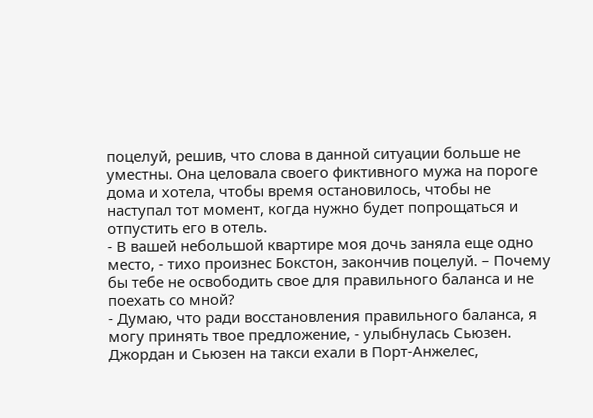поцелуй, решив, что слова в данной ситуации больше не уместны. Она целовала своего фиктивного мужа на пороге дома и хотела, чтобы время остановилось, чтобы не наступал тот момент, когда нужно будет попрощаться и отпустить его в отель.
- В вашей небольшой квартире моя дочь заняла еще одно место, - тихо произнес Бокстон, закончив поцелуй. – Почему бы тебе не освободить свое для правильного баланса и не поехать со мной?
- Думаю, что ради восстановления правильного баланса, я могу принять твое предложение, - улыбнулась Сьюзен.
Джордан и Сьюзен на такси ехали в Порт-Анжелес,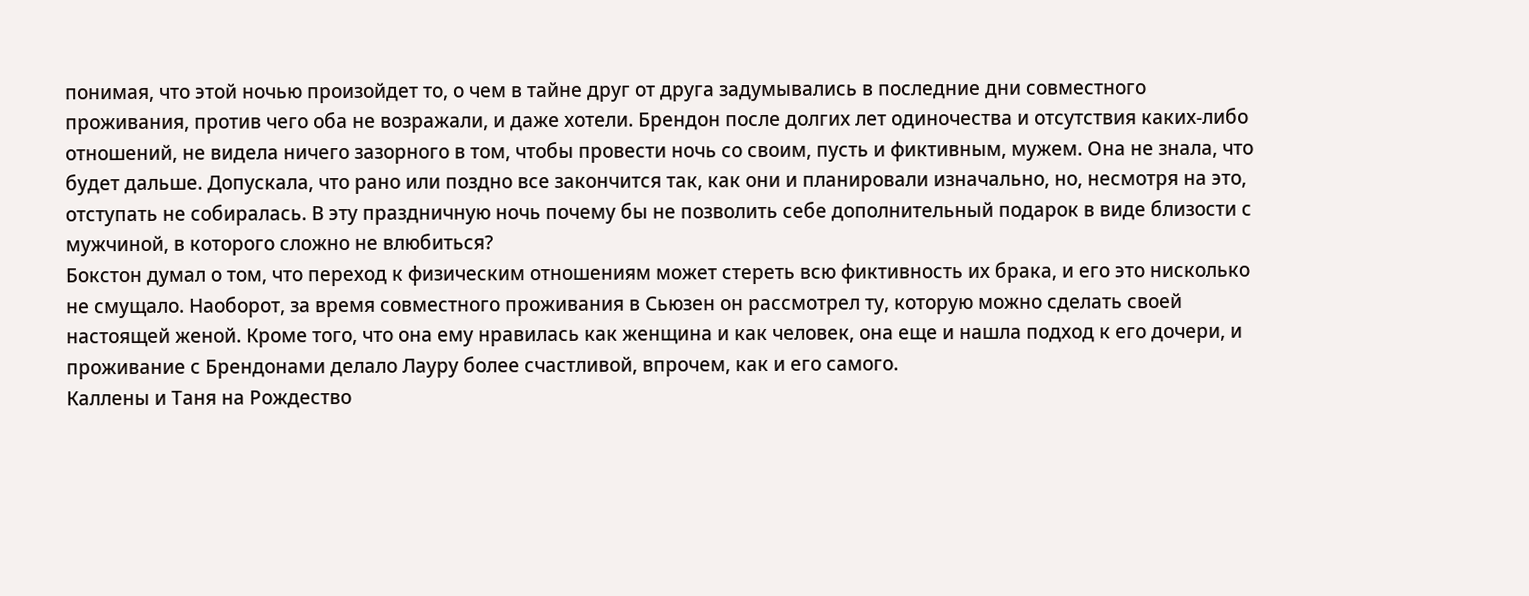понимая, что этой ночью произойдет то, о чем в тайне друг от друга задумывались в последние дни совместного проживания, против чего оба не возражали, и даже хотели. Брендон после долгих лет одиночества и отсутствия каких-либо отношений, не видела ничего зазорного в том, чтобы провести ночь со своим, пусть и фиктивным, мужем. Она не знала, что будет дальше. Допускала, что рано или поздно все закончится так, как они и планировали изначально, но, несмотря на это, отступать не собиралась. В эту праздничную ночь почему бы не позволить себе дополнительный подарок в виде близости с мужчиной, в которого сложно не влюбиться?
Бокстон думал о том, что переход к физическим отношениям может стереть всю фиктивность их брака, и его это нисколько не смущало. Наоборот, за время совместного проживания в Сьюзен он рассмотрел ту, которую можно сделать своей настоящей женой. Кроме того, что она ему нравилась как женщина и как человек, она еще и нашла подход к его дочери, и проживание с Брендонами делало Лауру более счастливой, впрочем, как и его самого.
Каллены и Таня на Рождество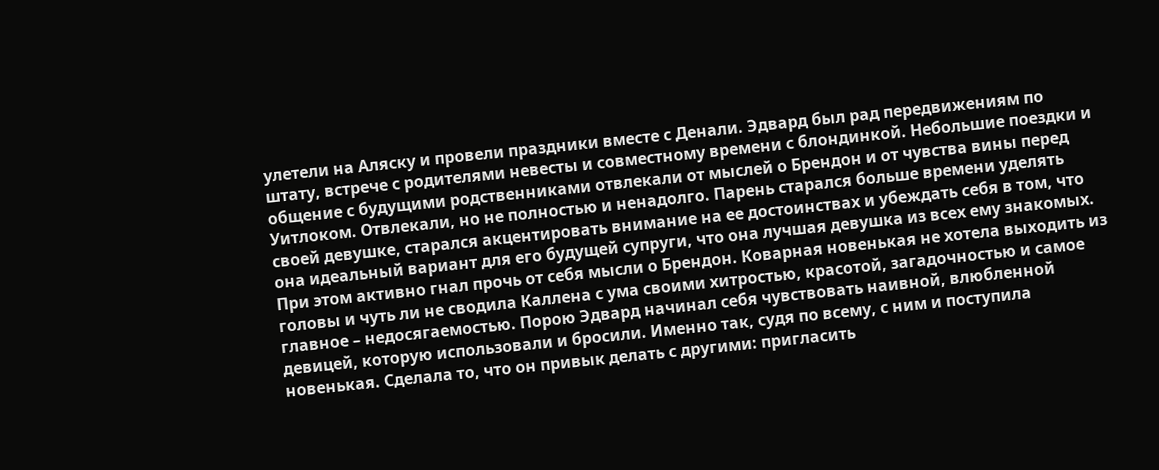улетели на Аляску и провели праздники вместе с Денали. Эдвард был рад передвижениям по штату, встрече с родителями невесты и совместному времени с блондинкой. Небольшие поездки и общение с будущими родственниками отвлекали от мыслей о Брендон и от чувства вины перед Уитлоком. Отвлекали, но не полностью и ненадолго. Парень старался больше времени уделять своей девушке, старался акцентировать внимание на ее достоинствах и убеждать себя в том, что она идеальный вариант для его будущей супруги, что она лучшая девушка из всех ему знакомых. При этом активно гнал прочь от себя мысли о Брендон. Коварная новенькая не хотела выходить из головы и чуть ли не сводила Каллена с ума своими хитростью, красотой, загадочностью и самое главное – недосягаемостью. Порою Эдвард начинал себя чувствовать наивной, влюбленной девицей, которую использовали и бросили. Именно так, судя по всему, с ним и поступила новенькая. Сделала то, что он привык делать с другими: пригласить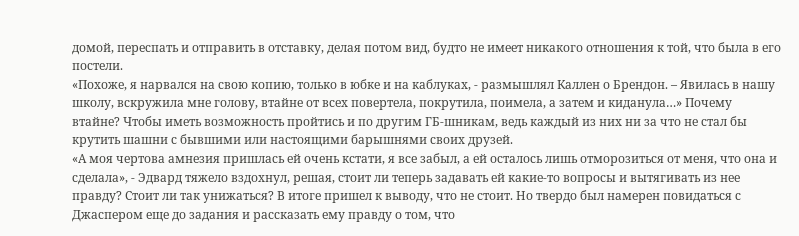домой, переспать и отправить в отставку, делая потом вид, будто не имеет никакого отношения к той, что была в его постели.
«Похоже, я нарвался на свою копию, только в юбке и на каблуках, - размышлял Каллен о Брендон. – Явилась в нашу школу, вскружила мне голову, втайне от всех повертела, покрутила, поимела, а затем и киданула…» Почему втайне? Чтобы иметь возможность пройтись и по другим ГБ-шникам, ведь каждый из них ни за что не стал бы крутить шашни с бывшими или настоящими барышнями своих друзей.
«А моя чертова амнезия пришлась ей очень кстати, я все забыл, а ей осталось лишь отморозиться от меня, что она и сделала», - Эдвард тяжело вздохнул, решая, стоит ли теперь задавать ей какие-то вопросы и вытягивать из нее правду? Стоит ли так унижаться? В итоге пришел к выводу, что не стоит. Но твердо был намерен повидаться с Джаспером еще до задания и рассказать ему правду о том, что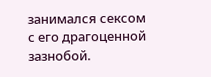занимался сексом с его драгоценной зазнобой.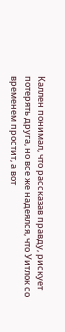Каллен понимал, что рассказав правду, рискует потерять друга, но все же надеялся, что Уитлок со временем простит, а вот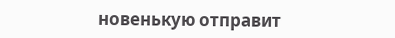новенькую отправит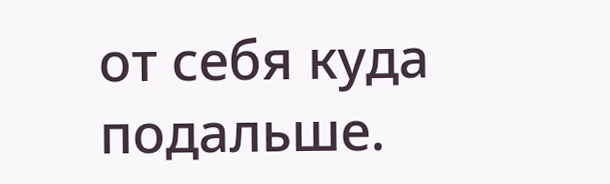от себя куда подальше.